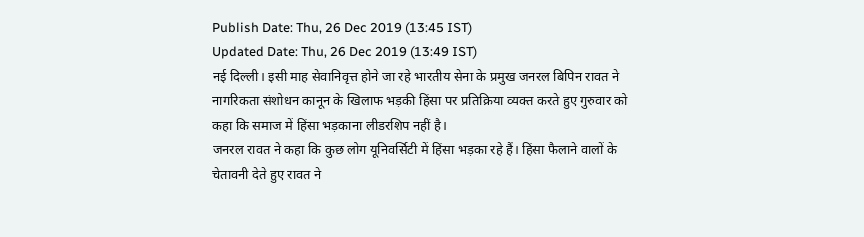Publish Date: Thu, 26 Dec 2019 (13:45 IST)
Updated Date: Thu, 26 Dec 2019 (13:49 IST)
नई दिल्ली। इसी माह सेवानिवृत्त होने जा रहे भारतीय सेना के प्रमुख जनरल बिपिन रावत ने नागरिकता संशोधन कानून के खिलाफ भड़की हिंसा पर प्रतिक्रिया व्यक्त करते हुए गुरुवार को कहा कि समाज में हिंसा भड़काना लीडरशिप नहीं है।
जनरल रावत ने कहा कि कुछ लोग यूनिवर्सिटी में हिंसा भड़का रहे हैं। हिंसा फैलाने वालों के चेतावनी देते हुए रावत ने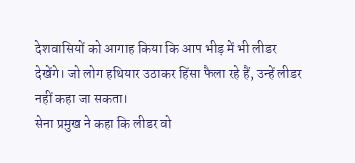देशवासियों को आगाह किया कि आप भीड़ में भी लीडर देखेंगे। जो लोग हथियार उठाकर हिंसा फैला रहे हैं, उन्हें लीडर नहीं कहा जा सकता।
सेना प्रमुख ने कहा कि लीडर वो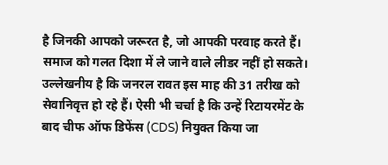है जिनकी आपको जरूरत है, जो आपकी परवाह करते हैं। समाज को गलत दिशा में ले जाने वाले लीडर नहीं हो सकते।
उल्लेखनीय है कि जनरल रावत इस माह की 31 तरीख को सेवानिवृत्त हो रहे हैं। ऐसी भी चर्चा है कि उन्हें रिटायरमेंट के बाद चीफ ऑफ डिफेंस (CDS) नियुक्त किया जा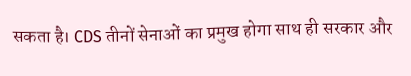सकता है। CDS तीनों सेनाओं का प्रमुख होगा साथ ही सरकार और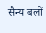सैन्य बलों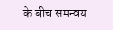के बीच समन्वय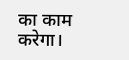का काम करेगा।